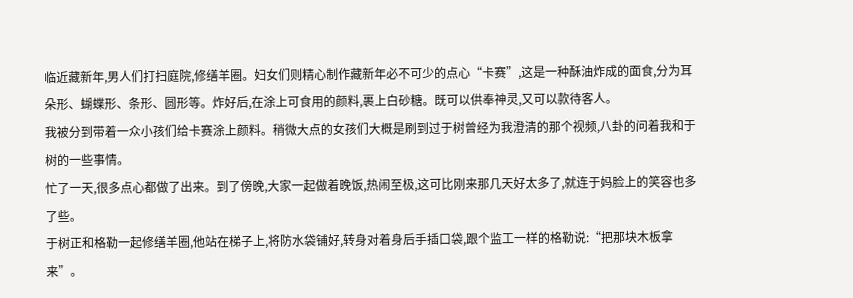临近藏新年,男人们打扫庭院,修缮羊圈。妇女们则精心制作藏新年必不可少的点心“卡赛”,这是一种酥油炸成的面食,分为耳朵形、蝴蝶形、条形、圆形等。炸好后,在涂上可食用的颜料,裹上白砂糖。既可以供奉神灵,又可以款待客人。
我被分到带着一众小孩们给卡赛涂上颜料。稍微大点的女孩们大概是刷到过于树曾经为我澄清的那个视频,八卦的问着我和于树的一些事情。
忙了一天,很多点心都做了出来。到了傍晚,大家一起做着晚饭,热闹至极,这可比刚来那几天好太多了,就连于妈脸上的笑容也多了些。
于树正和格勒一起修缮羊圈,他站在梯子上,将防水袋铺好,转身对着身后手插口袋,跟个监工一样的格勒说:“把那块木板拿来”。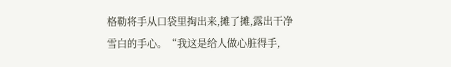格勒将手从口袋里掏出来,摊了摊,露出干净雪白的手心。“我这是给人做心脏得手,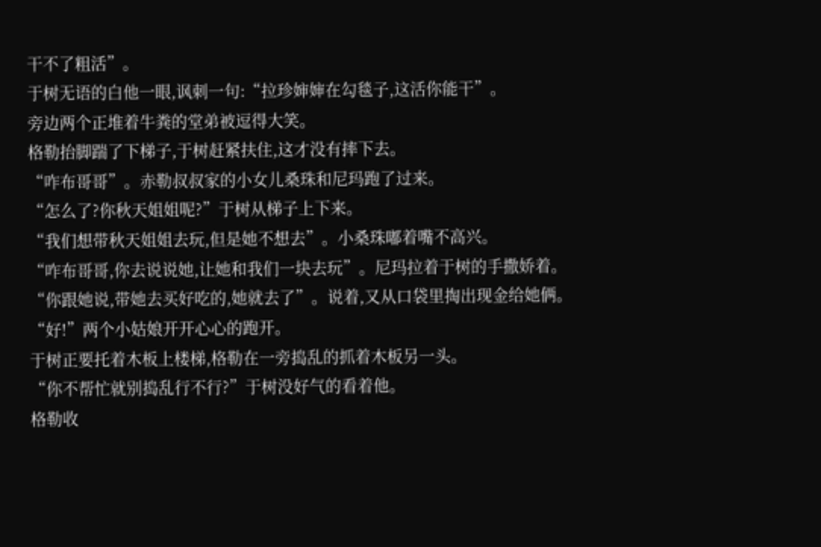干不了粗活”。
于树无语的白他一眼,讽刺一句:“拉珍婶婶在勾毯子,这活你能干”。
旁边两个正堆着牛粪的堂弟被逗得大笑。
格勒抬脚踹了下梯子,于树赶紧扶住,这才没有摔下去。
“咋布哥哥”。赤勒叔叔家的小女儿桑珠和尼玛跑了过来。
“怎么了?你秋天姐姐呢?”于树从梯子上下来。
“我们想带秋天姐姐去玩,但是她不想去”。小桑珠嘟着嘴不高兴。
“咋布哥哥,你去说说她,让她和我们一块去玩”。尼玛拉着于树的手撒娇着。
“你跟她说,带她去买好吃的,她就去了”。说着,又从口袋里掏出现金给她俩。
“好!”两个小姑娘开开心心的跑开。
于树正要托着木板上楼梯,格勒在一旁捣乱的抓着木板另一头。
“你不帮忙就别捣乱行不行?”于树没好气的看着他。
格勒收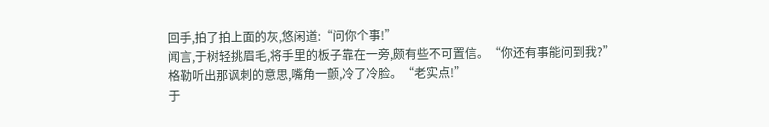回手,拍了拍上面的灰,悠闲道:“问你个事!”
闻言,于树轻挑眉毛,将手里的板子靠在一旁,颇有些不可置信。“你还有事能问到我?”
格勒听出那讽刺的意思,嘴角一颤,冷了冷脸。“老实点!”
于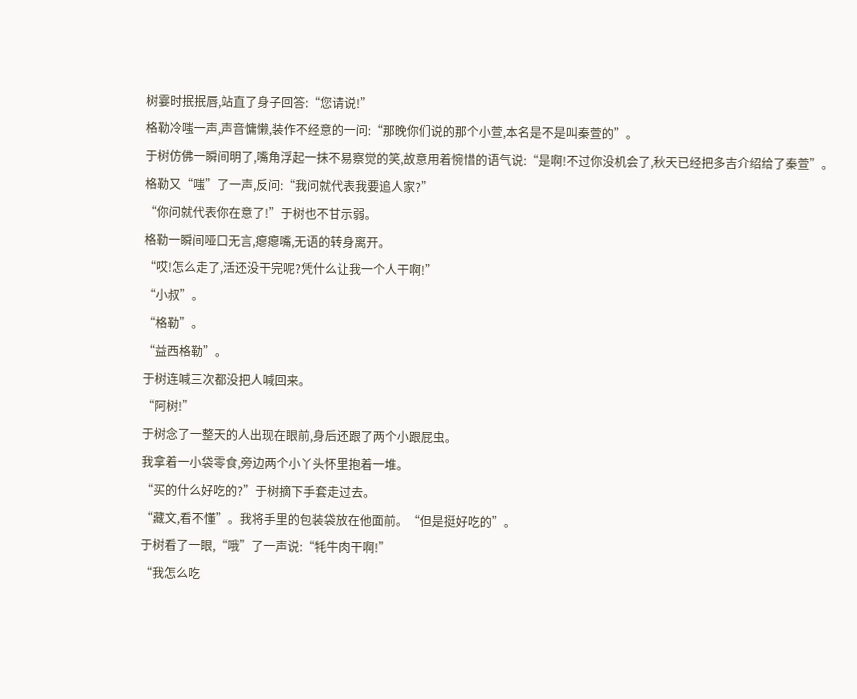树霎时抿抿唇,站直了身子回答:“您请说!”
格勒冷嗤一声,声音慵懒,装作不经意的一问:“那晚你们说的那个小萱,本名是不是叫秦萱的”。
于树仿佛一瞬间明了,嘴角浮起一抹不易察觉的笑,故意用着惋惜的语气说:“是啊!不过你没机会了,秋天已经把多吉介绍给了秦萱”。
格勒又“嗤”了一声,反问:“我问就代表我要追人家?”
“你问就代表你在意了!”于树也不甘示弱。
格勒一瞬间哑口无言,瘪瘪嘴,无语的转身离开。
“哎!怎么走了,活还没干完呢?凭什么让我一个人干啊!”
“小叔”。
“格勒”。
“益西格勒”。
于树连喊三次都没把人喊回来。
“阿树!”
于树念了一整天的人出现在眼前,身后还跟了两个小跟屁虫。
我拿着一小袋零食,旁边两个小丫头怀里抱着一堆。
“买的什么好吃的?”于树摘下手套走过去。
“藏文,看不懂”。我将手里的包装袋放在他面前。“但是挺好吃的”。
于树看了一眼,“哦”了一声说:“牦牛肉干啊!”
“我怎么吃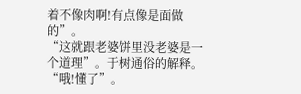着不像肉啊!有点像是面做的”。
“这就跟老婆饼里没老婆是一个道理”。于树通俗的解释。
“哦!懂了”。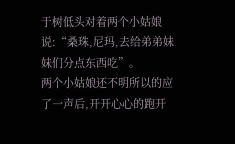于树低头对着两个小姑娘说:“桑珠,尼玛,去给弟弟妹妹们分点东西吃”。
两个小姑娘还不明所以的应了一声后,开开心心的跑开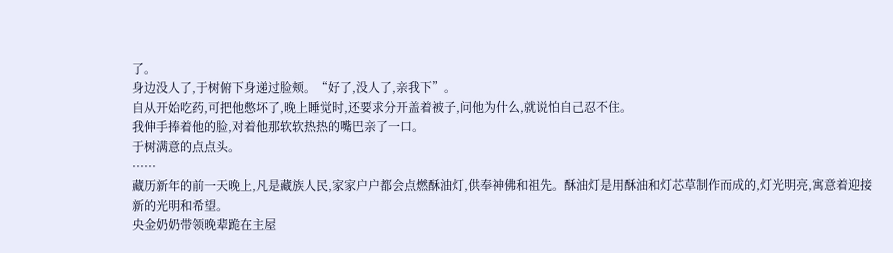了。
身边没人了,于树俯下身递过脸颊。“好了,没人了,亲我下”。
自从开始吃药,可把他憋坏了,晚上睡觉时,还要求分开盖着被子,问他为什么,就说怕自己忍不住。
我伸手捧着他的脸,对着他那软软热热的嘴巴亲了一口。
于树满意的点点头。
······
藏历新年的前一天晚上,凡是藏族人民,家家户户都会点燃酥油灯,供奉神佛和祖先。酥油灯是用酥油和灯芯草制作而成的,灯光明亮,寓意着迎接新的光明和希望。
央金奶奶带领晚辈跪在主屋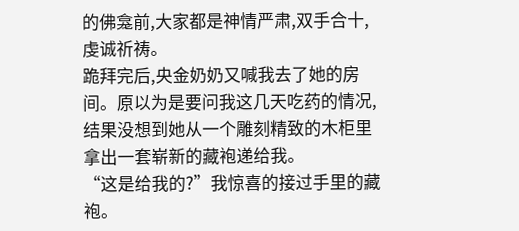的佛龛前,大家都是神情严肃,双手合十,虔诚祈祷。
跪拜完后,央金奶奶又喊我去了她的房间。原以为是要问我这几天吃药的情况,结果没想到她从一个雕刻精致的木柜里拿出一套崭新的藏袍递给我。
“这是给我的?”我惊喜的接过手里的藏袍。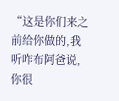“这是你们来之前给你做的,我听咋布阿爸说,你很